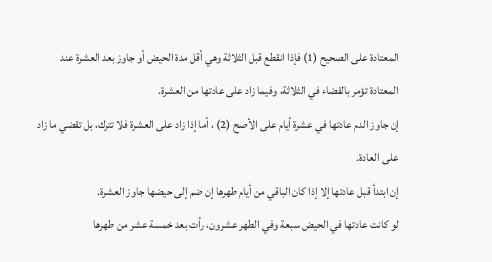المعتادة على الصحيح (1) فإذا انقطع قبل الثلاثة وهي أقل مدة الحيض أو جاوز بعد العشرة عند المعتادة تؤمر بالقضاء في الثلاثة، وفيما زاد على عادتها من العشرة.
إن جاوز الدم عادتها في عشرة أيام على الأصح (2) ، أما إذا زاد على العشرة فلا تترك، بل تقضي ما زاد على العادة.
إن ابتدأ قبل عادتها إلا إذا كان الباقي من أيام طهرها إن ضم إلى حيضها جاوز العشرة.
لو كانت عادتها في الحيض سبعة وفي الطهر عشرون، رأت بعد خمسة عشر من طهرها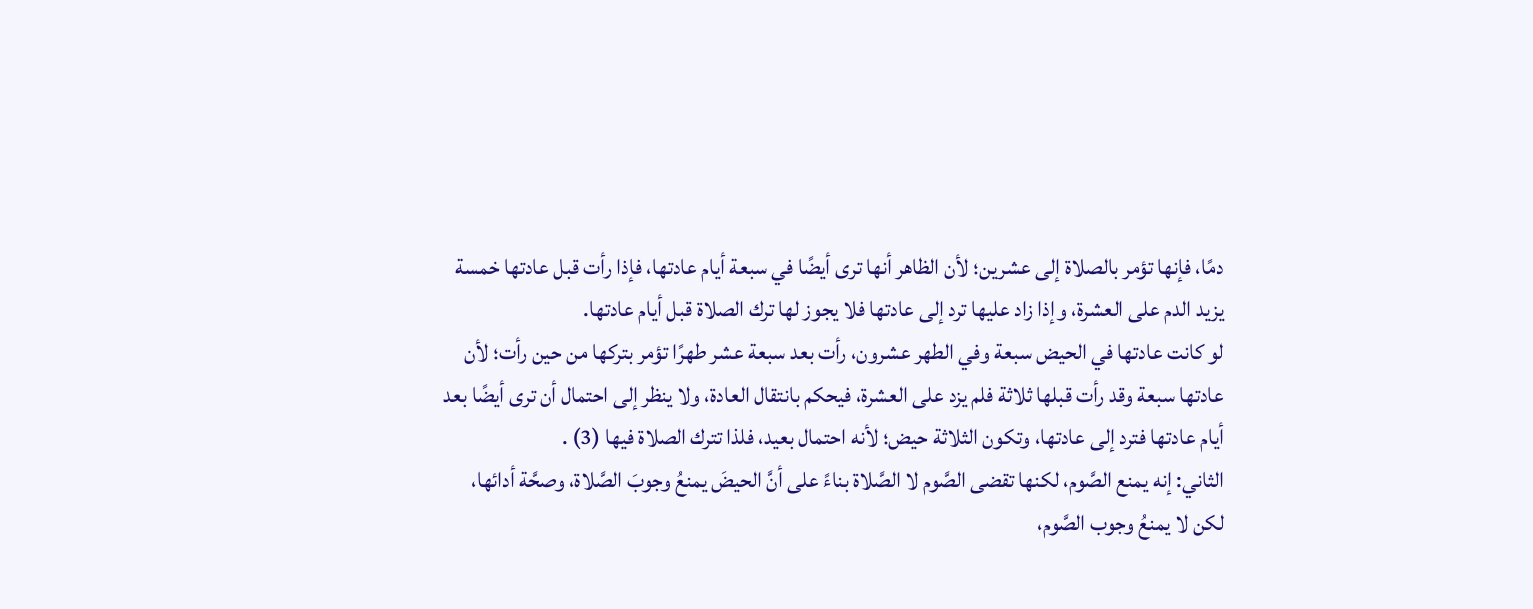دمًا، فإنها تؤمر بالصلاة إلى عشرين؛ لأن الظاهر أنها ترى أيضًا في سبعة أيام عادتها، فإذا رأت قبل عادتها خمسة يزيد الدم على العشرة، وإذا زاد عليها ترد إلى عادتها فلا يجوز لها ترك الصلاة قبل أيام عادتها.
لو كانت عادتها في الحيض سبعة وفي الطهر عشرون، رأت بعد سبعة عشر طهرًا تؤمر بتركها من حين رأت؛ لأن عادتها سبعة وقد رأت قبلها ثلاثة فلم يزد على العشرة، فيحكم بانتقال العادة، ولا ينظر إلى احتمال أن ترى أيضًا بعد أيام عادتها فترد إلى عادتها، وتكون الثلاثة حيض؛ لأنه احتمال بعيد، فلذا تترك الصلاة فيها (3) .
الثاني: إنه يمنع الصَّوم، لكنها تقضى الصَّوم لا الصَّلاة بناءً على أنَّ الحيضَ يمنعُ وجوبَ الصَّلاة، وصحَّة أدائها، لكن لا يمنعُ وجوب الصَّوم،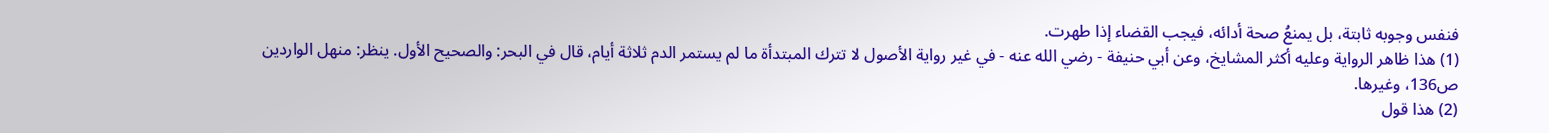فنفس وجوبه ثابتة، بل يمنعُ صحة أدائه، فيجب القضاء إذا طهرت.
(1) هذا ظاهر الرواية وعليه أكثر المشايخ، وعن أبي حنيفة - رضي الله عنه - في غير رواية الأصول لا تترك المبتدأة ما لم يستمر الدم ثلاثة أيام، قال في البحر: والصحيح الأول. ينظر: منهل الواردين ص136، وغيرها.
(2) هذا قول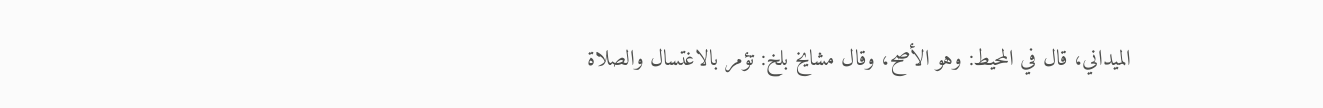الميداني، قال في المحيط: وهو الأصح، وقال مشايخ بلخ: تؤمر بالاغتسال والصلاة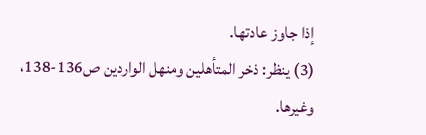إذا جاوز عادتها.
(3) ينظر: ذخر المتأهلين ومنهل الواردين ص136-138، وغيرها.